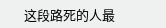这段路死的人最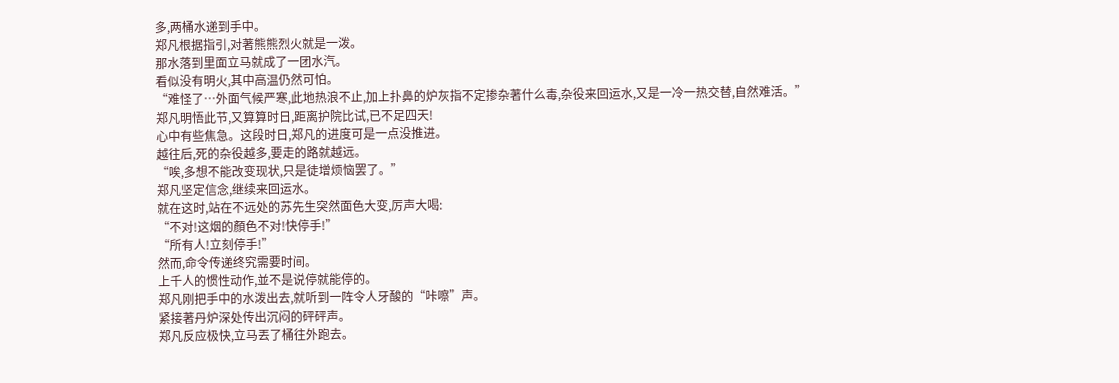多,两桶水递到手中。
郑凡根据指引,对著熊熊烈火就是一泼。
那水落到里面立马就成了一团水汽。
看似没有明火,其中高温仍然可怕。
“难怪了…外面气候严寒,此地热浪不止,加上扑鼻的炉灰指不定掺杂著什么毒,杂役来回运水,又是一冷一热交替,自然难活。”
郑凡明悟此节,又算算时日,距离护院比试,已不足四天!
心中有些焦急。这段时日,郑凡的进度可是一点没推进。
越往后,死的杂役越多,要走的路就越远。
“唉,多想不能改变现状,只是徒增烦恼罢了。”
郑凡坚定信念,继续来回运水。
就在这时,站在不远处的苏先生突然面色大变,厉声大喝:
“不对!这烟的顏色不对!快停手!”
“所有人!立刻停手!”
然而,命令传递终究需要时间。
上千人的惯性动作,並不是说停就能停的。
郑凡刚把手中的水泼出去,就听到一阵令人牙酸的“咔嚓”声。
紧接著丹炉深处传出沉闷的砰砰声。
郑凡反应极快,立马丟了桶往外跑去。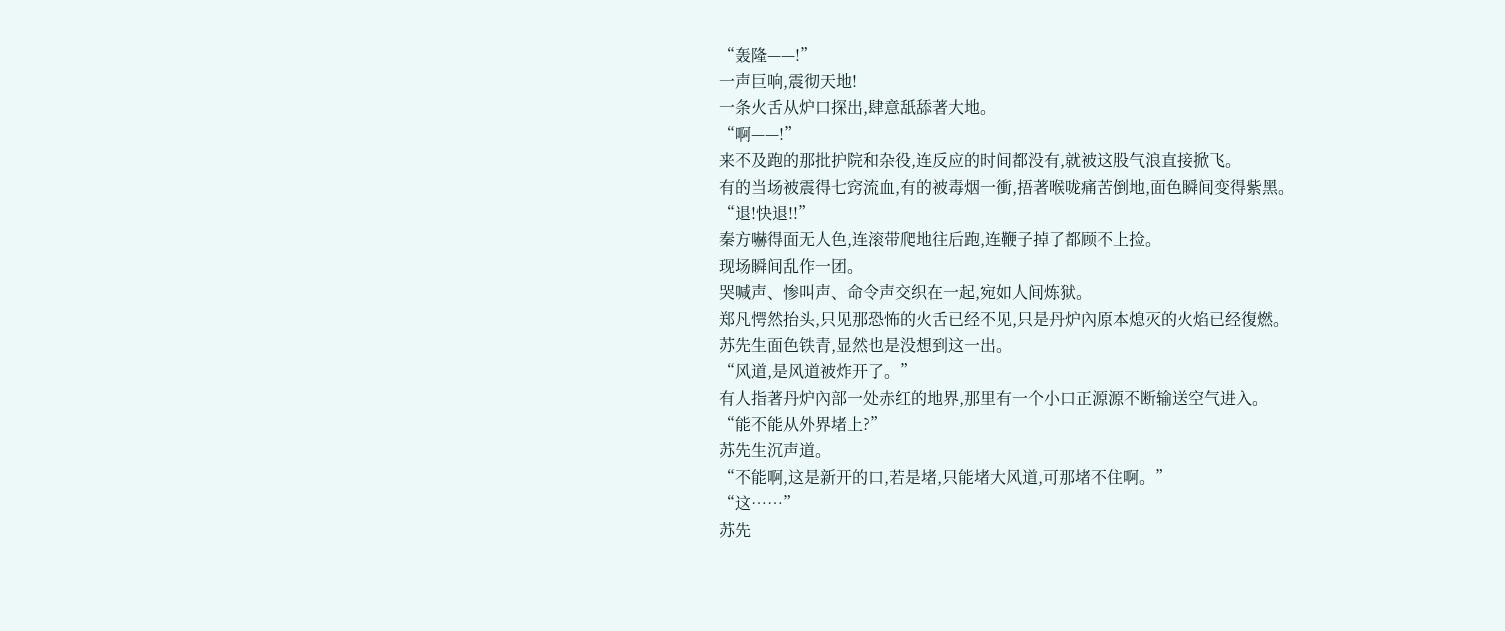“轰隆——!”
一声巨响,震彻天地!
一条火舌从炉口探出,肆意舐舔著大地。
“啊——!”
来不及跑的那批护院和杂役,连反应的时间都没有,就被这股气浪直接掀飞。
有的当场被震得七窍流血,有的被毒烟一衝,捂著喉咙痛苦倒地,面色瞬间变得紫黑。
“退!快退!!”
秦方嚇得面无人色,连滚带爬地往后跑,连鞭子掉了都顾不上捡。
现场瞬间乱作一团。
哭喊声、惨叫声、命令声交织在一起,宛如人间炼狱。
郑凡愕然抬头,只见那恐怖的火舌已经不见,只是丹炉內原本熄灭的火焰已经復燃。
苏先生面色铁青,显然也是没想到这一出。
“风道,是风道被炸开了。”
有人指著丹炉內部一处赤红的地界,那里有一个小口正源源不断输送空气进入。
“能不能从外界堵上?”
苏先生沉声道。
“不能啊,这是新开的口,若是堵,只能堵大风道,可那堵不住啊。”
“这……”
苏先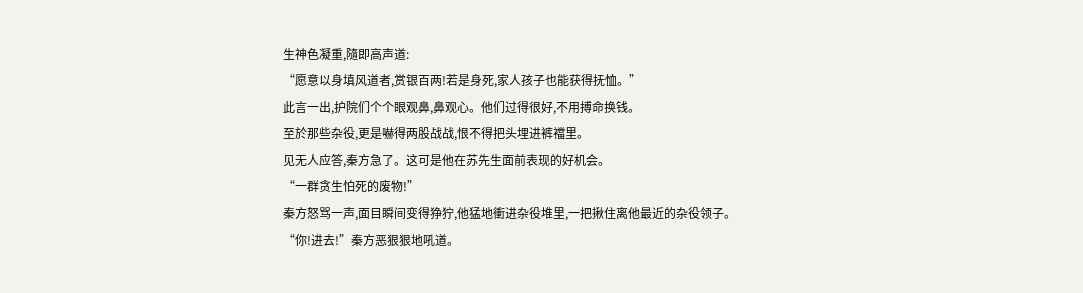生神色凝重,隨即高声道:
“愿意以身填风道者,赏银百两!若是身死,家人孩子也能获得抚恤。”
此言一出,护院们个个眼观鼻,鼻观心。他们过得很好,不用搏命换钱。
至於那些杂役,更是嚇得两股战战,恨不得把头埋进裤襠里。
见无人应答,秦方急了。这可是他在苏先生面前表现的好机会。
“一群贪生怕死的废物!”
秦方怒骂一声,面目瞬间变得狰狞,他猛地衝进杂役堆里,一把揪住离他最近的杂役领子。
“你!进去!”秦方恶狠狠地吼道。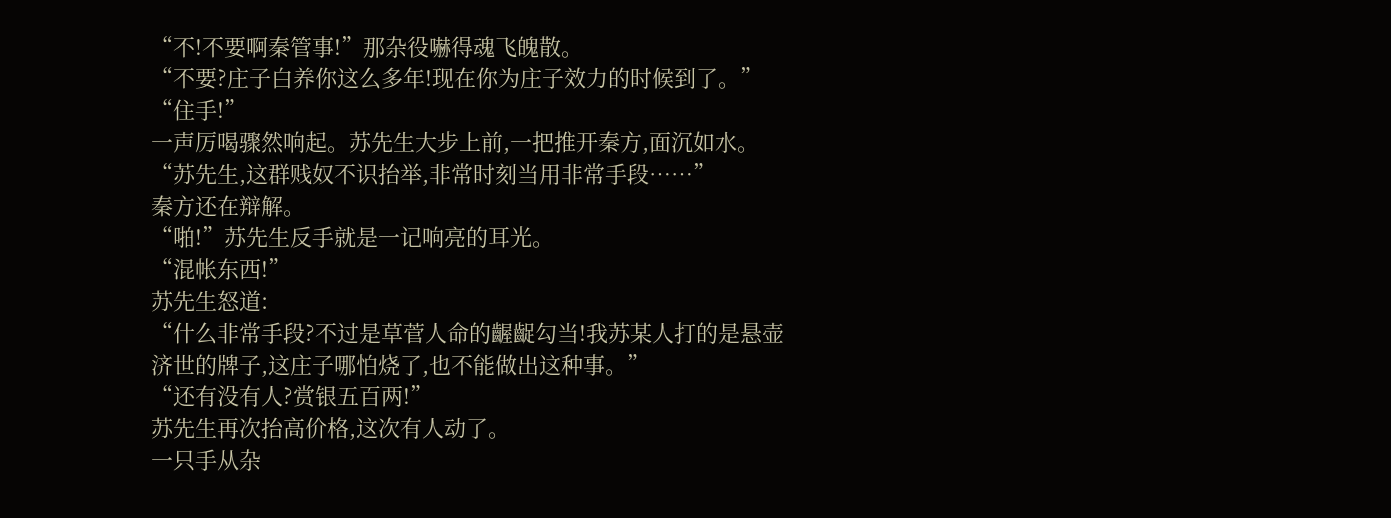“不!不要啊秦管事!”那杂役嚇得魂飞魄散。
“不要?庄子白养你这么多年!现在你为庄子效力的时候到了。”
“住手!”
一声厉喝骤然响起。苏先生大步上前,一把推开秦方,面沉如水。
“苏先生,这群贱奴不识抬举,非常时刻当用非常手段……”
秦方还在辩解。
“啪!”苏先生反手就是一记响亮的耳光。
“混帐东西!”
苏先生怒道:
“什么非常手段?不过是草菅人命的齷齪勾当!我苏某人打的是悬壶济世的牌子,这庄子哪怕烧了,也不能做出这种事。”
“还有没有人?赏银五百两!”
苏先生再次抬高价格,这次有人动了。
一只手从杂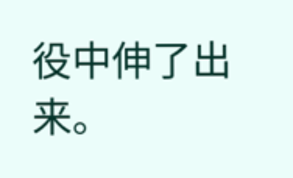役中伸了出来。